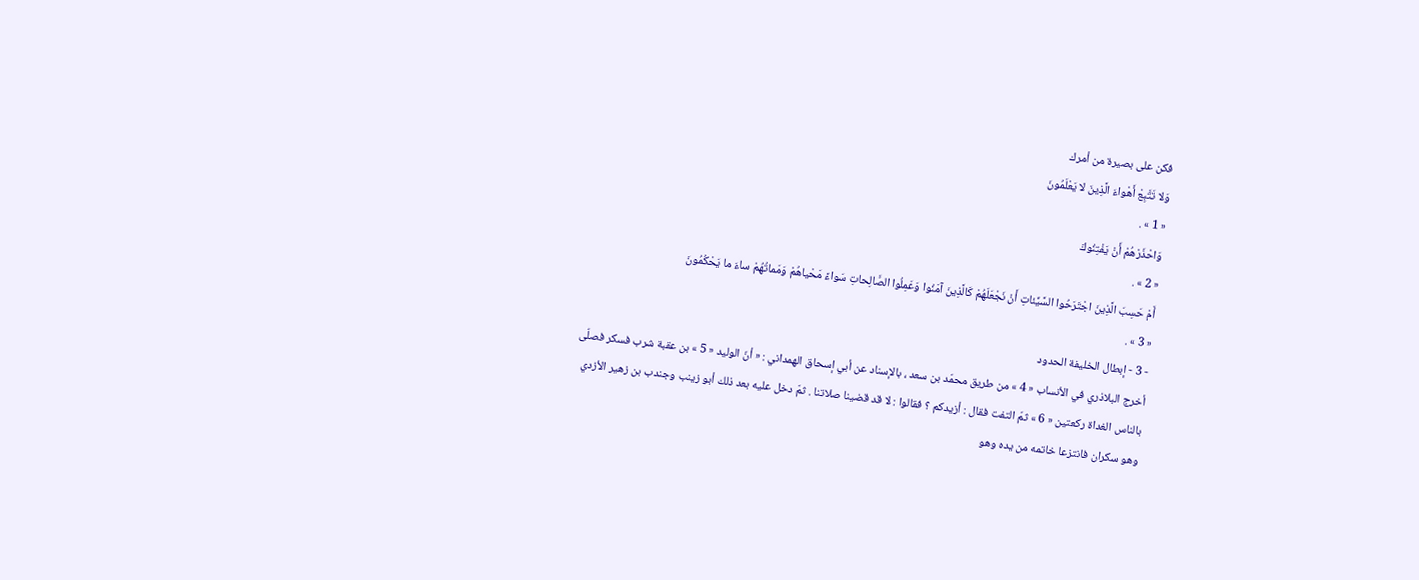فكن على بصيرة من أمرك
وَلا تَتَّبِعْ أَهْواءَ الَّذِينَ لا يَعْلَمُونَ
« 1 » .
وَاحْذَرْهُمْ أَنْ يَفْتِنُوكَ
« 2 » .
أَمْ حَسِبَ الَّذِينَ اجْتَرَحُوا السَّيِّئاتِ أَنْ نَجْعَلَهُمْ كَالَّذِينَ آمَنُوا وَعَمِلُوا الصَّالِحاتِ سَواءً مَحْياهُمْ وَمَماتُهُمْ ساءَ ما يَحْكُمُونَ
« 3 » .
- 3 - إبطال الخليفة الحدود
أخرج البلاذري في الأنساب « 4 » من طريق محمّد بن سعد ، بالإسناد عن أبي إسحاق الهمداني : « أنّ الوليد « 5 » بن عقبة شرب فسكر فصلّى بالناس الغداة ركعتين « 6 » ثمّ التفت فقال : أزيدكم ؟ فقالوا : لا قد قضينا صلاتنا . ثمّ دخل عليه بعد ذلك أبو زينب وجندب بن زهير الأزدي وهو سكران فانتزعا خاتمه من يده وهو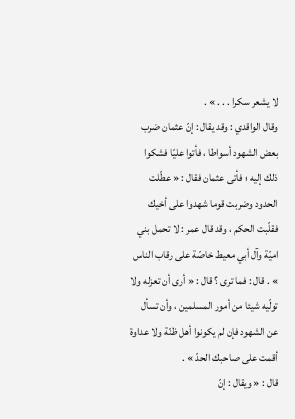لا يشعر سكرا . . . » .
وقال الواقدي : وقد يقال : إنّ عثمان ضرب بعض الشهود أسواطا ، فأتوا عليّا فشكوا ذلك إليه ؛ فأتى عثمان فقال : « عطّلت الحدود وضربت قوما شهدوا على أخيك فقلّبت الحكم ، وقد قال عمر : لا تحمل بني اميّة وآل أبي معيط خاصّة على رقاب الناس » . قال : فما ترى ؟ قال : « أرى أن تعزله ولا تولّيه شيئا من أمور المسلمين ، وأن تسأل عن الشهود فإن لم يكونوا أهل ظنّة ولا عداوة أقمت على صاحبك الحدّ » .
قال : « ويقال : إنّ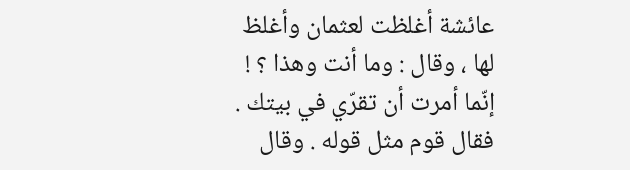عائشة أغلظت لعثمان وأغلظ لها ، وقال : وما أنت وهذا ؟ ! إنّما أمرت أن تقرّي في بيتك . فقال قوم مثل قوله . وقال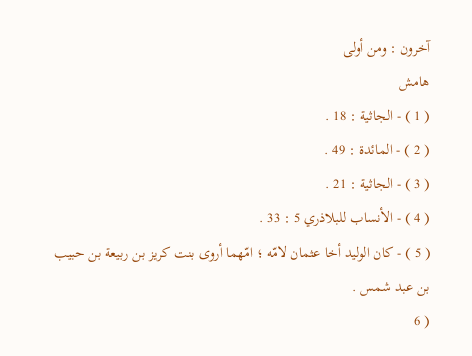آخرون : ومن أولى
هامش
( 1 ) - الجاثية : 18 .
( 2 ) - المائدة : 49 .
( 3 ) - الجاثية : 21 .
( 4 ) - الأنساب للبلاذري 5 : 33 .
( 5 ) - كان الوليد أخا عثمان لامّه ؛ امّهما أروى بنت كريز بن ربيعة بن حبيب بن عبد شمس .
( 6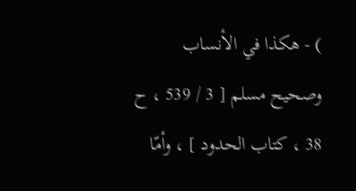) - هكذا في الأنساب وصحيح مسلم [ 3 / 539 ، ح 38 ، كتاب الحدود ] ، وأمّا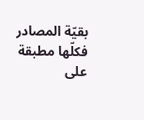بقيّة المصادر فكلّها مطبقة على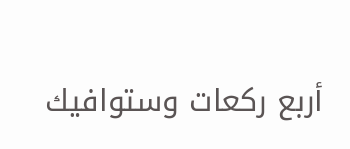أربع ركعات وستوافيك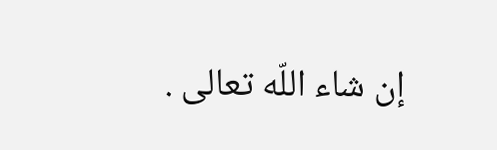إن شاء اللّه تعالى .